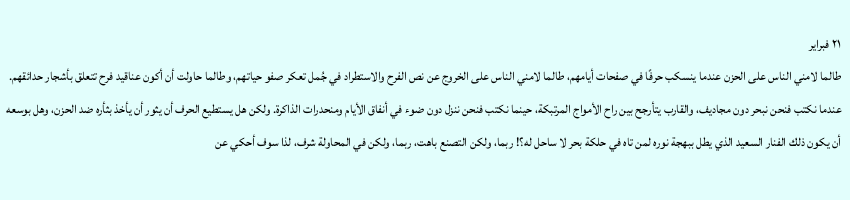٢١ فبراير
طالما لامني الناس على الحزن عندما ينسكب حرفًا في صفحات أيامهم، طالما لامني الناس على الخروج عن نص الفرح والاستطراد في جُمل تعكر صفو حياتهم، وطالما حاولت أن أكون عناقيد فرح تتعلق بأشجار حدائقهم. عندما نكتب فنحن نبحر دون مجاديف، والقارب يتأرجح بين راح الأمواج المرتبكة، حينما نكتب فنحن ننزل دون ضوء في أنفاق الأيام ومنحدرات الذاكرة. ولكن هل يستطيع الحرف أن يثور أن يأخذ بثأره ضد الحزن، وهل بوسعه أن يكون ذلك الفنار السعيد الذي يطل ببهجة نوره لمن تاه في حلكة بحر لا ساحل له؟! ربما، ولكن التصنع باهت، ربما، ولكن في المحاولة شرف، لذا سوف أحكي عن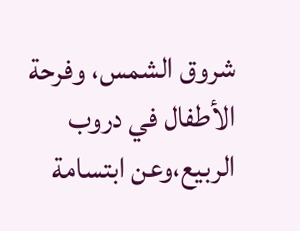شروق الشمس، وفرحة الأطفال في دروب الربيع،وعن ابتسامة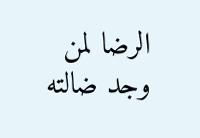الرضا لمن وجد ضالته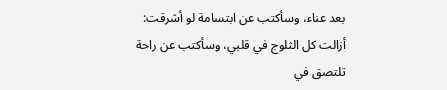بعد عناء، وسأكتب عن ابتسامة لو أشرقت: أزالت كل الثلوج في قلبي، وسأكتب عن راحة تلتصق في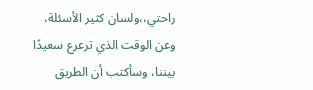راحتي،،ولسان كثير الأسئلة، وعن الوقت الذي ترعرع سعيدًا بيننا، وسأكتب أن الطريق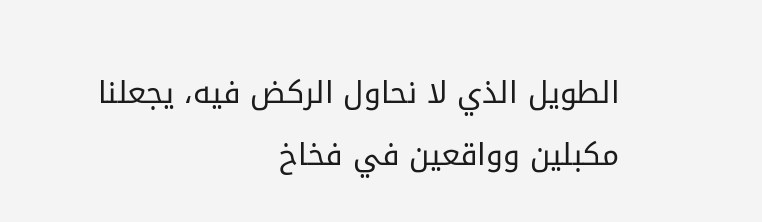الطويل الذي لا نحاول الركض فيه، يجعلنا مكبلين وواقعين في فخاخ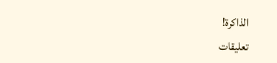الذاكرة!
تعليقات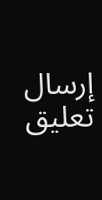إرسال تعليق